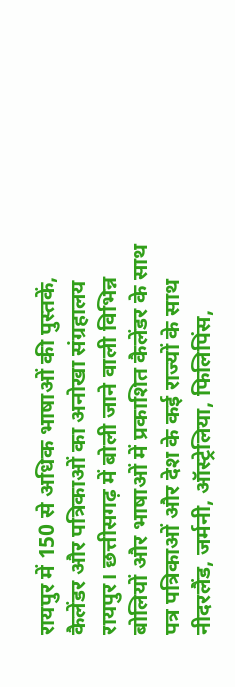रायपुर में 150 से अधिक भाषाओं की पुस्तकें, कैलेंडर और पत्रिकाओं का अनोखा संग्रहालय
रायपुर। छत्तीसगढ़ में बोली जाने वाली विभिन्न बोलियों और भाषाओं में प्रकाशित कैलेंडर के साथ पत्र पत्रिकाओं और देश के कई राज्यों के साथ नीदरलैंड, जर्मनी, ऑस्ट्रेलिया, फिलिपिंस,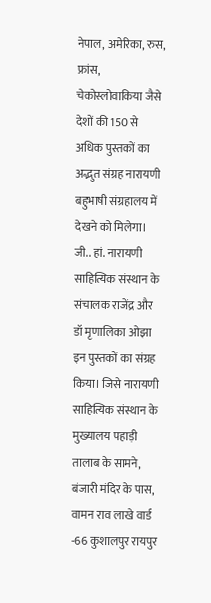नेपाल, अमेरिका, रुस, फ्रांस, चेकोस्लोवाकिया जैसे देशों की 150 से अधिक पुस्तकों का अद्भुत संग्रह नारायणी बहुभाषी संग्रहालय में देखने को मिलेगा। जी.. हां. नारायणी साहित्यिक संस्थान के संचालक राजेंद्र और डॉ मृणालिका ओझा इन पुस्तकों का संग्रह किया। जिसे नारायणी साहित्यिक संस्थान के मुख्यालय पहाड़ी तालाब के सामने, बंजारी मंदिर के पास, वामन राव लाखे वार्ड -66 कुशालपुर रायपुर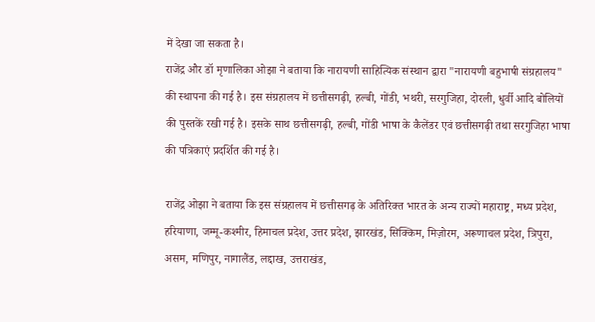में देखा जा सकता है।
राजेंद्र और डॉ मृणालिका ओझा ने बताया कि नारायणी साहित्यिक संस्थान द्वारा "नारायणी बहुभाषी संग्रहालय" की स्थापना की गई है। इस संग्रहालय में छत्तीसगढ़ी, हल्बी, गोंडी, भथरी, सरगुजिहा, दोरली, धुर्वी आदि बोलियों की पुस्तकें रखी गई है। इसके साथ छत्तीसगढ़ी, हल्बी, गोंडी भाषा के कैलेंडर एवं छत्तीसगढ़ी तथा सरगुजिहा भाषा की पत्रिकाएं प्रदर्शित की गई है।

राजेंद्र ओझा ने बताया कि इस संग्रहालय में छत्तीसगढ़ के अतिरिक्त भारत के अन्य राज्यों महाराष्ट्र, मध्य प्रदेश, हरियाणा, जम्मू-कश्मीर, हिमाचल प्रदेश, उत्तर प्रदेश, झारखंड, सिक्किम, मिज़ोरम, अरूणाचल प्रदेश, त्रिपुरा, असम, मणिपुर, नागालैंड, लद्दाख, उत्तराखंड,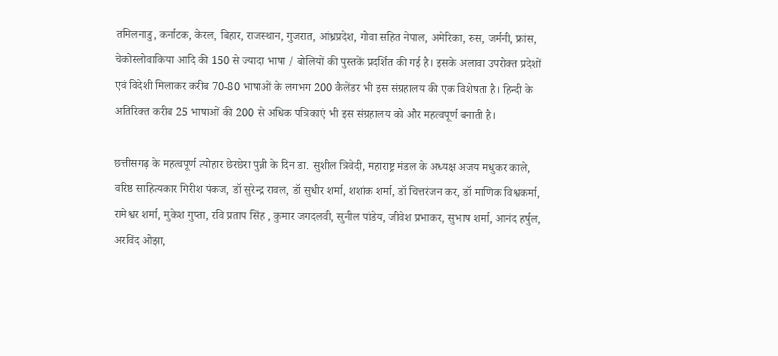तमिलनाडु, कर्नाटक, केरल, बिहार, राजस्थान, गुजरात, आंध्रप्रदेश, गोवा सहित नेपाल, अमेरिका, रुस, जर्मनी, फ्रांस, चेकोस्लोवाकिया आदि की 150 से ज्यादा भाषा / बोलियों की पुस्तकें प्रदर्शित की गई है। इसके अलावा उपरोक्त प्रदेशों एवं विदेशी मिलाकर करीब 70-80 भाषाओं के लगभग 200 कैलेंडर भी इस संग्रहालय की एक विशेषता है। हिन्दी के अतिरिक्त करीब 25 भाषाओं की 200 से अधिक पत्रिकाएं भी इस संग्रहालय को और महत्वपूर्ण बनाती है।

छत्तीसगढ़ के महत्वपूर्ण त्योहार छेरछेरा पुन्नी के दिन डा. सुशील त्रिवेदी, महाराष्ट्र मंडल के अध्यक्ष अजय मधुकर काले, वरिष्ठ साहित्यकार गिरीश पंकज, डॉ सुरेन्द्र रावल, डॉ सुधीर शर्मा, शशांक शर्मा, डॉ चित्तरंजन कर, डॉ माणिक विश्वकर्मा, रामेश्वर शर्मा, मुकेश गुप्ता, रवि प्रताप सिंह , कुमार जगदलवी, सुनील पांडेय, जीवेश प्रभाकर, सुभाष शर्मा, आनंद हर्षुल, अरविंद ओझा,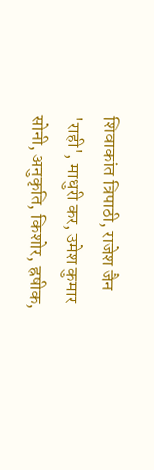शिवाकांत त्रिपाठी, राजेश जैन 'राही', माधुरी कर, उमेश कुमार सोनी, अनुकृति, किशोर, ह्रषीक,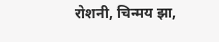रोशनी, चिन्मय झा,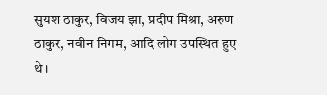सुयश ठाकुर, विजय झा, प्रदीप मिश्रा, अरुण ठाकुर, नवीन निगम, आदि लोग उपस्थित हुए थे।